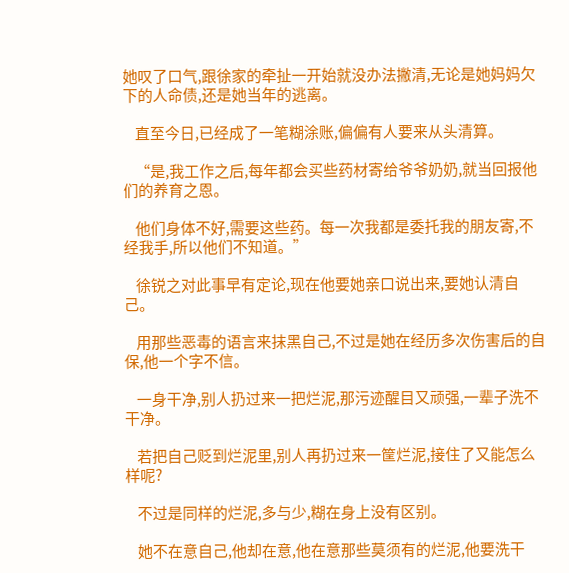她叹了口气,跟徐家的牵扯一开始就没办法撇清,无论是她妈妈欠下的人命债,还是她当年的逃离。

    直至今日,已经成了一笔糊涂账,偏偏有人要来从头清算。

    “是,我工作之后,每年都会买些药材寄给爷爷奶奶,就当回报他们的养育之恩。

    他们身体不好,需要这些药。每一次我都是委托我的朋友寄,不经我手,所以他们不知道。”

    徐锐之对此事早有定论,现在他要她亲口说出来,要她认清自己。

    用那些恶毒的语言来抹黑自己,不过是她在经历多次伤害后的自保,他一个字不信。

    一身干净,别人扔过来一把烂泥,那污迹醒目又顽强,一辈子洗不干净。

    若把自己贬到烂泥里,别人再扔过来一筐烂泥,接住了又能怎么样呢?

    不过是同样的烂泥,多与少,糊在身上没有区别。

    她不在意自己,他却在意,他在意那些莫须有的烂泥,他要洗干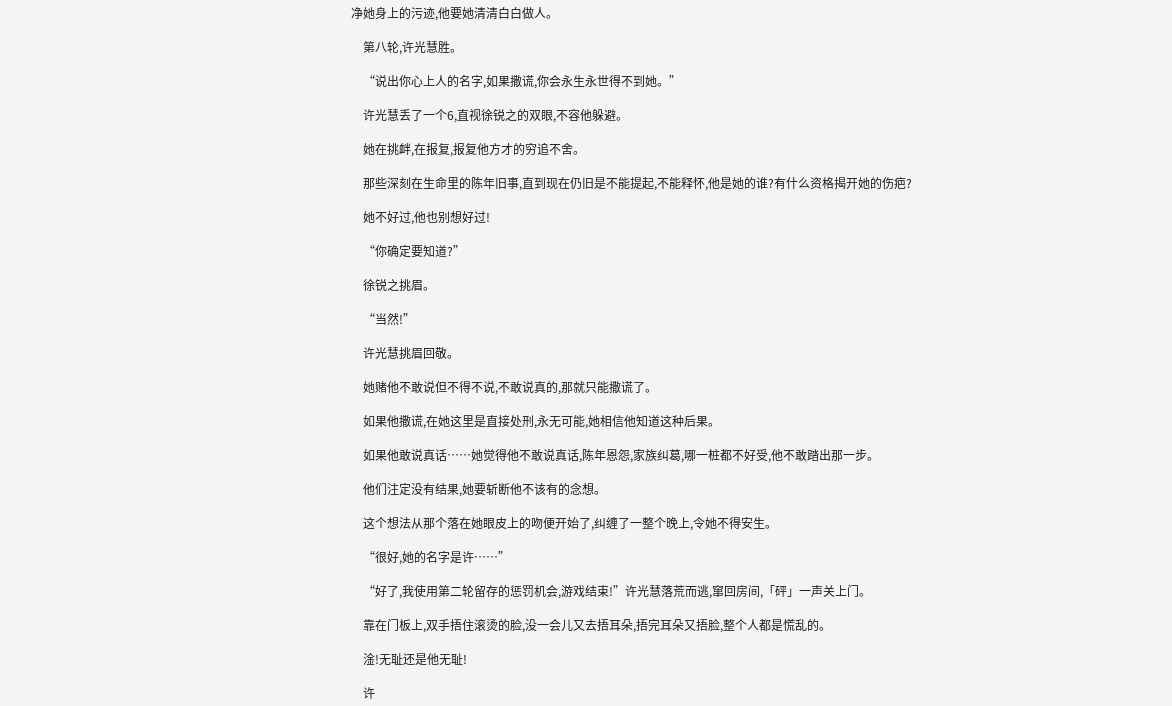净她身上的污迹,他要她清清白白做人。

    第八轮,许光慧胜。

    “说出你心上人的名字,如果撒谎,你会永生永世得不到她。”

    许光慧丢了一个6,直视徐锐之的双眼,不容他躲避。

    她在挑衅,在报复,报复他方才的穷追不舍。

    那些深刻在生命里的陈年旧事,直到现在仍旧是不能提起,不能释怀,他是她的谁?有什么资格揭开她的伤疤?

    她不好过,他也别想好过!

    “你确定要知道?”

    徐锐之挑眉。

    “当然!”

    许光慧挑眉回敬。

    她赌他不敢说但不得不说,不敢说真的,那就只能撒谎了。

    如果他撒谎,在她这里是直接处刑,永无可能,她相信他知道这种后果。

    如果他敢说真话……她觉得他不敢说真话,陈年恩怨,家族纠葛,哪一桩都不好受,他不敢踏出那一步。

    他们注定没有结果,她要斩断他不该有的念想。

    这个想法从那个落在她眼皮上的吻便开始了,纠缠了一整个晚上,令她不得安生。

    “很好,她的名字是许……”

    “好了,我使用第二轮留存的惩罚机会,游戏结束!”许光慧落荒而逃,窜回房间,「砰」一声关上门。

    靠在门板上,双手捂住滚烫的脸,没一会儿又去捂耳朵,捂完耳朵又捂脸,整个人都是慌乱的。

    淦!无耻还是他无耻!

    许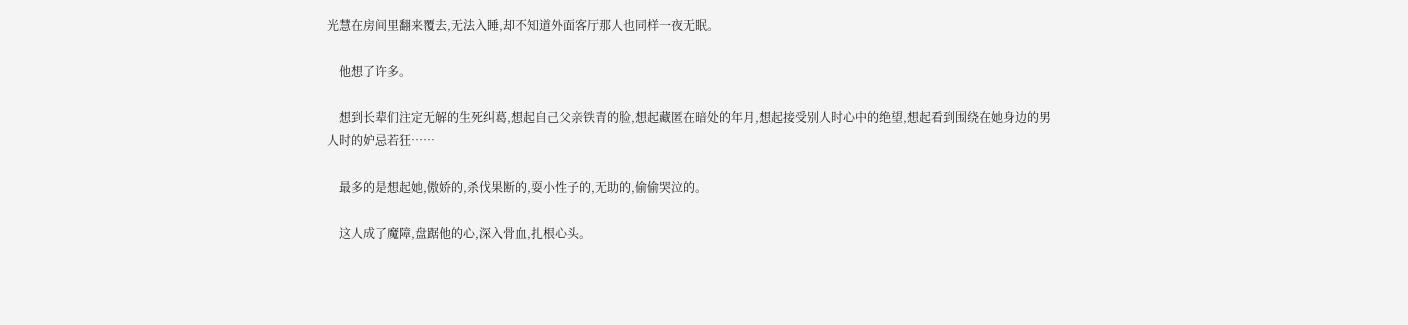光慧在房间里翻来覆去,无法入睡,却不知道外面客厅那人也同样一夜无眠。

    他想了许多。

    想到长辈们注定无解的生死纠葛,想起自己父亲铁青的脸,想起藏匿在暗处的年月,想起接受别人时心中的绝望,想起看到围绕在她身边的男人时的妒忌若狂……

    最多的是想起她,傲娇的,杀伐果断的,耍小性子的,无助的,偷偷哭泣的。

    这人成了魔障,盘踞他的心,深入骨血,扎根心头。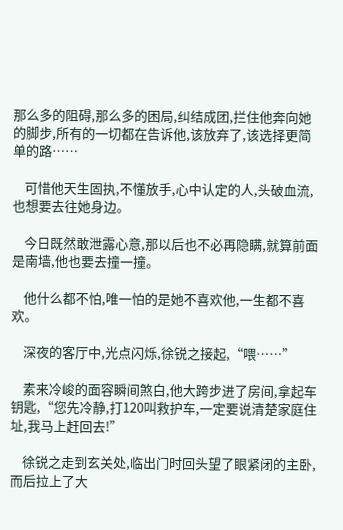那么多的阻碍,那么多的困局,纠结成团,拦住他奔向她的脚步,所有的一切都在告诉他,该放弃了,该选择更简单的路……

    可惜他天生固执,不懂放手,心中认定的人,头破血流,也想要去往她身边。

    今日既然敢泄露心意,那以后也不必再隐瞒,就算前面是南墙,他也要去撞一撞。

    他什么都不怕,唯一怕的是她不喜欢他,一生都不喜欢。

    深夜的客厅中,光点闪烁,徐锐之接起,“喂……”

    素来冷峻的面容瞬间煞白,他大跨步进了房间,拿起车钥匙,“您先冷静,打120叫救护车,一定要说清楚家庭住址,我马上赶回去!”

    徐锐之走到玄关处,临出门时回头望了眼紧闭的主卧,而后拉上了大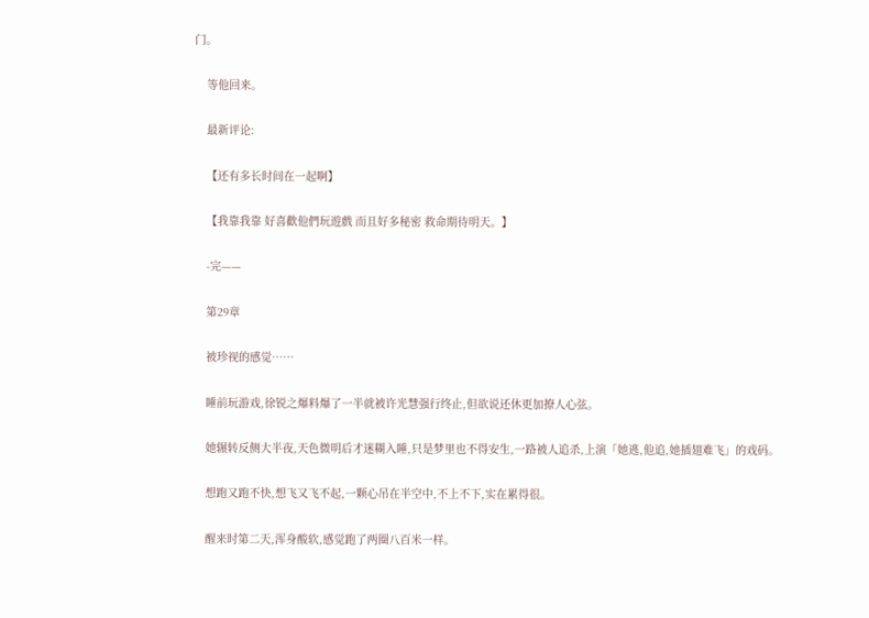门。

    等他回来。

    最新评论:

    【还有多长时间在一起啊】

    【我靠我靠 好喜歡他們玩遊戲 而且好多秘密 救命期待明天。】

    -完——

    第29章

    被珍视的感觉……

    睡前玩游戏,徐锐之爆料爆了一半就被许光慧强行终止,但欲说还休更加撩人心弦。

    她辗转反侧大半夜,天色微明后才迷糊入睡,只是梦里也不得安生,一路被人追杀,上演「她逃,他追,她插翅难飞」的戏码。

    想跑又跑不快,想飞又飞不起,一颗心吊在半空中,不上不下,实在累得很。

    醒来时第二天,浑身酸软,感觉跑了两圈八百米一样。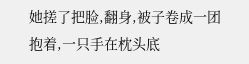她搓了把脸,翻身,被子卷成一团抱着,一只手在枕头底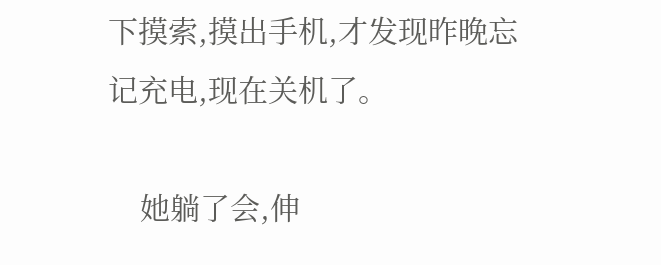下摸索,摸出手机,才发现昨晚忘记充电,现在关机了。

    她躺了会,伸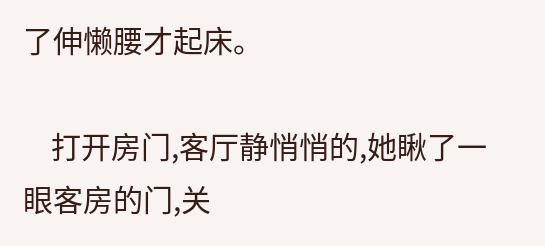了伸懒腰才起床。

    打开房门,客厅静悄悄的,她瞅了一眼客房的门,关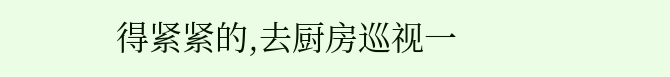得紧紧的,去厨房巡视一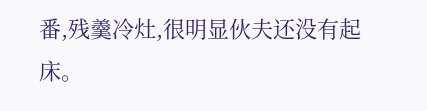番,残羹冷灶,很明显伙夫还没有起床。